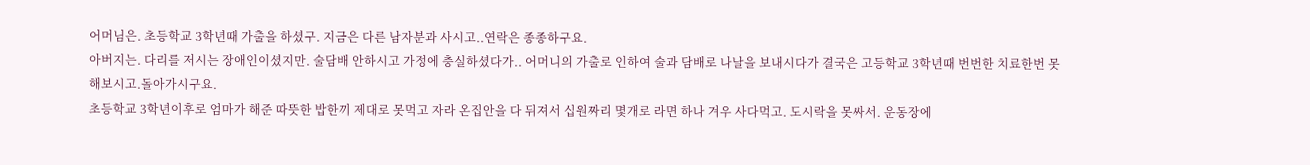어머님은. 초등학교 3학년때 가출을 하셨구. 지금은 다른 남자분과 사시고..연락은 종종하구요.
아버지는. 다리를 저시는 장애인이셨지만. 술담배 안하시고 가정에 충실하셨다가.. 어머니의 가출로 인하여 술과 담배로 나날을 보내시다가 결국은 고등학교 3학년때 번번한 치료한번 못해보시고.돌아가시구요.
초등학교 3학년이후로 엄마가 해준 따뜻한 밥한끼 제대로 못먹고 자라 온집안을 다 뒤져서 십원짜리 몇개로 라면 하나 겨우 사다먹고. 도시락을 못싸서. 운동장에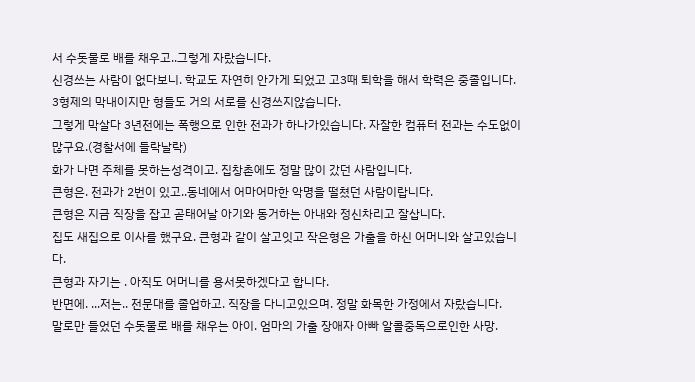서 수돗물로 배를 채우고..그렇게 자랐습니다.
신경쓰는 사람이 없다보니. 학교도 자연히 안가게 되었고 고3때 퇴학을 해서 학력은 중졸입니다.
3형제의 막내이지만 형들도 거의 서로를 신경쓰지않습니다.
그렇게 막살다 3년전에는 폭행으로 인한 전과가 하나가있습니다. 자잘한 컴퓨터 전과는 수도없이 많구요.(경찰서에 들락날락)
화가 나면 주체를 못하는성격이고. 집창촌에도 정말 많이 갔던 사람입니다.
큰형은. 전과가 2번이 있고..동네에서 어마어마한 악명을 떨쳤던 사람이랍니다.
큰형은 지금 직장을 잡고 곧태어날 아기와 동거하는 아내와 정신차리고 잘삽니다.
집도 새집으로 이사를 했구요. 큰형과 같이 살고잇고 작은형은 가출을 하신 어머니와 살고있습니다.
큰형과 자기는 . 아직도 어머니를 용서못하겠다고 합니다.
반면에. ...저는.. 전문대를 졸업하고. 직장을 다니고있으며. 정말 화목한 가정에서 자랐습니다.
말로만 들었던 수돗물로 배를 채우는 아이. 엄마의 가출 장애자 아빠 알콜중독으로인한 사망.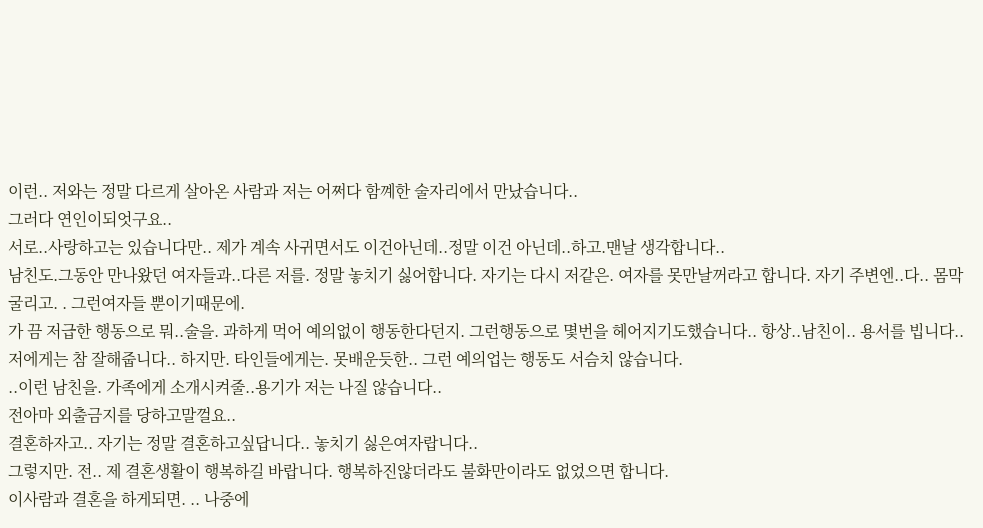이런.. 저와는 정말 다르게 살아온 사람과 저는 어쩌다 함꼐한 술자리에서 만났습니다..
그러다 연인이되엇구요..
서로..사랑하고는 있습니다만.. 제가 계속 사귀면서도 이건아닌데..정말 이건 아닌데..하고.맨날 생각합니다..
남친도.그동안 만나왔던 여자들과..다른 저를. 정말 놓치기 싫어합니다. 자기는 다시 저같은. 여자를 못만날꺼라고 합니다. 자기 주변엔..다.. 몸막 굴리고. . 그런여자들 뿐이기때문에.
가 끔 저급한 행동으로 뭐..술을. 과하게 먹어 예의없이 행동한다던지. 그런행동으로 몇번을 헤어지기도했습니다.. 항상..남친이.. 용서를 빕니다..
저에게는 참 잘해줍니다.. 하지만. 타인들에게는. 못배운듯한.. 그런 예의업는 행동도 서슴치 않습니다.
..이런 남친을. 가족에게 소개시켜줄..용기가 저는 나질 않습니다..
전아마 외출금지를 당하고말껄요..
결혼하자고.. 자기는 정말 결혼하고싶답니다.. 놓치기 싫은여자랍니다..
그렇지만. 전.. 제 결혼생활이 행복하길 바랍니다. 행복하진않더라도 불화만이라도 없었으면 합니다.
이사람과 결혼을 하게되면. .. 나중에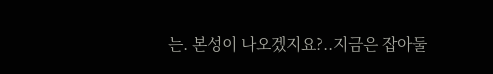는. 본성이 나오겠지요?..지금은 잡아둘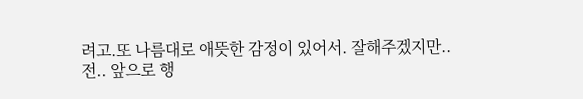려고.또 나름대로 애뜻한 감정이 있어서. 잘해주겠지만..
전.. 앞으로 행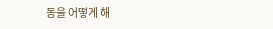동을 어떻게 해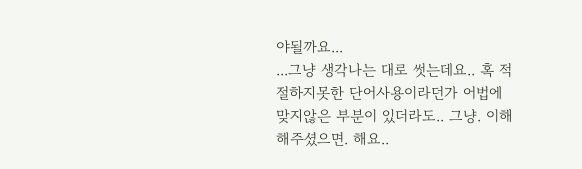야될까요...
...그냥 생각나는 대로 썻는데요.. 혹 적절하지못한 단어사용이라던가 어법에 맞지않은 부분이 있더라도.. 그냥. 이해해주셨으면. 해요..